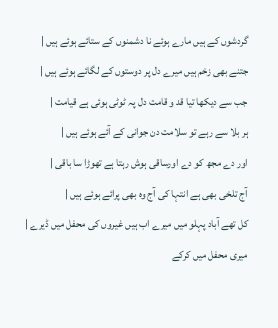گردشوں کے ہیں مارے ہوئے نا دشمنوں کے ستائے ہوئے ہیں |
جتنے بھی زخم ہیں میرے دل پر دوستوں کے لگائے ہوئے ہیں |
جب سے دیکھا تیا قد و قامت دل پہ ٹوٹی ہوئی ہے قیامت |
ہر بلا سے رہے تو سلامت دن جوانی کے آئے ہوئے ہیں |
اور دے مجھ کو دے اورساقی ہوش رہتا ہے تھوڑا سا باقی |
آج تلخی بھی ہے انتہا کی آج وہ بھی پرائے ہوئے ہیں |
کل تھے آباد پہلو میں میرے اب ہیں غیروں کی محفل میں ڈیرے |
میری محفل میں کرکے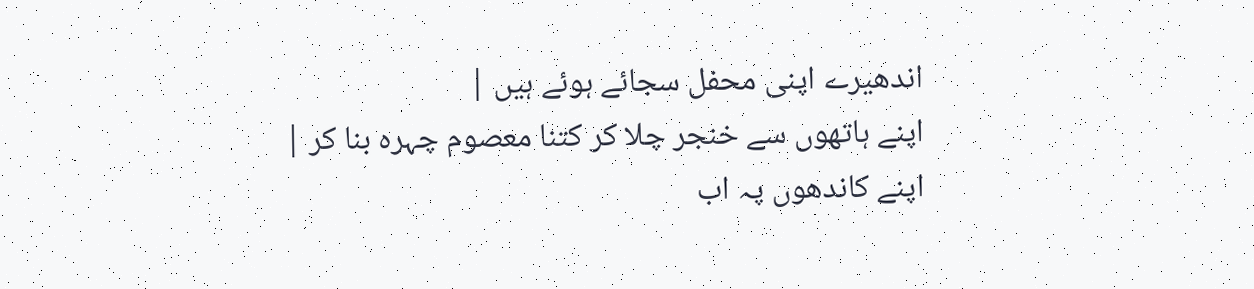اندھیرے اپنی محفل سجائے ہوئے ہیں |
اپنے ہاتھوں سے خنجر چلا کر کتنا معصوم چہرہ بنا کر |
اپنے کاندھوں پہ اب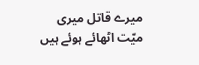میرے قاتل میری میّت اٹھائے ہوئے ہیں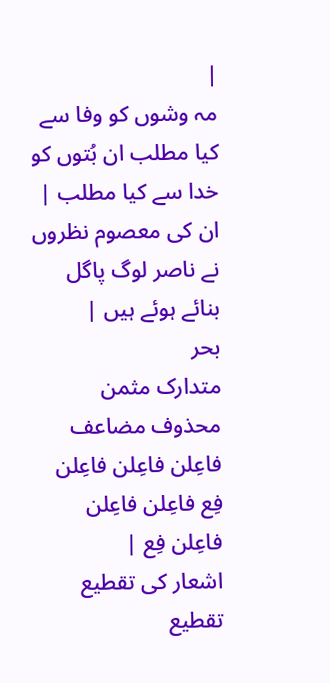|
مہ وشوں کو وفا سے کیا مطلب ان بُتوں کو خدا سے کیا مطلب |
ان کی معصوم نظروں نے ناصر لوگ پاگل بنائے ہوئے ہیں |
بحر
متدارک مثمن محذوف مضاعف
فاعِلن فاعِلن فاعِلن فِع فاعِلن فاعِلن فاعِلن فِع |
اشعار کی تقطیع
تقطیع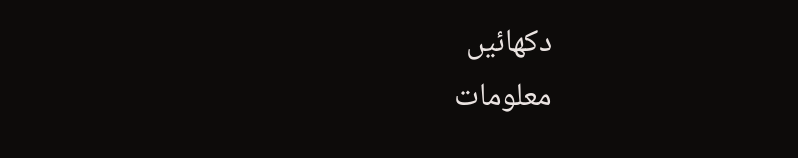دکھائیں
معلومات